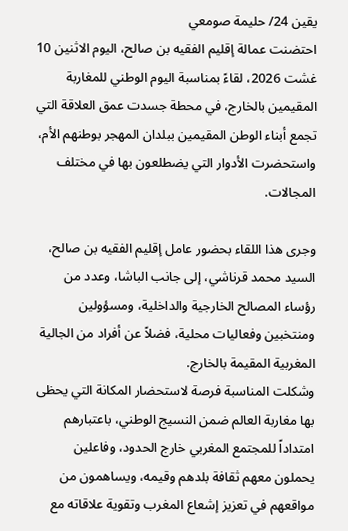يقين 24/ حليمة صومعي
احتضنت عمالة إقليم الفقيه بن صالح، اليوم الاثنين 10 غشت 2026، لقاءً بمناسبة اليوم الوطني للمغاربة المقيمين بالخارج، في محطة جسدت عمق العلاقة التي تجمع أبناء الوطن المقيمين ببلدان المهجر بوطنهم الأم، واستحضرت الأدوار التي يضطلعون بها في مختلف المجالات.

وجرى هذا اللقاء بحضور عامل إقليم الفقيه بن صالح، السيد محمد قرناشي، إلى جانب الباشا، وعدد من رؤساء المصالح الخارجية والداخلية، ومسؤولين ومنتخبين وفعاليات محلية، فضلاً عن أفراد من الجالية المغربية المقيمة بالخارج.
وشكلت المناسبة فرصة لاستحضار المكانة التي يحظى بها مغاربة العالم ضمن النسيج الوطني، باعتبارهم امتداداً للمجتمع المغربي خارج الحدود، وفاعلين يحملون معهم ثقافة بلدهم وقيمه، ويساهمون من مواقعهم في تعزيز إشعاع المغرب وتقوية علاقاته مع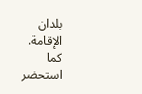بلدان الإقامة.
كما استحضر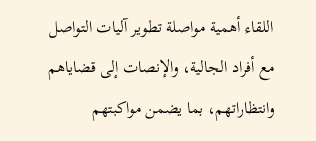اللقاء أهمية مواصلة تطوير آليات التواصل مع أفراد الجالية، والإنصات إلى قضاياهم وانتظاراتهم، بما يضمن مواكبتهم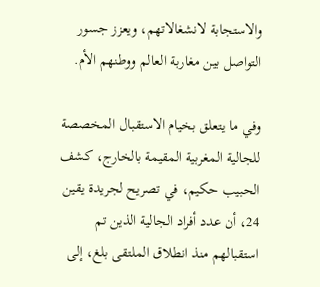والاستجابة لانشغالاتهم، ويعزز جسور التواصل بين مغاربة العالم ووطنهم الأم.

وفي ما يتعلق بخيام الاستقبال المخصصة للجالية المغربية المقيمة بالخارج، كشف الحبيب حكيم، في تصريح لجريدة يقين 24، أن عدد أفراد الجالية الذين تم استقبالهم منذ انطلاق الملتقى بلغ، إلى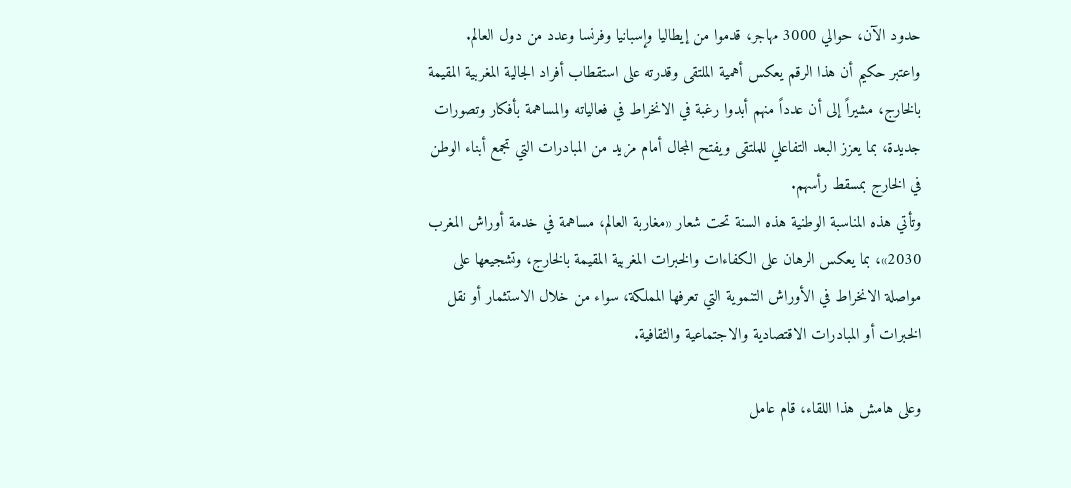حدود الآن، حوالي 3000 مهاجر، قدموا من إيطاليا وإسبانيا وفرنسا وعدد من دول العالم.
واعتبر حكيم أن هذا الرقم يعكس أهمية الملتقى وقدرته على استقطاب أفراد الجالية المغربية المقيمة بالخارج، مشيراً إلى أن عدداً منهم أبدوا رغبة في الانخراط في فعالياته والمساهمة بأفكار وتصورات جديدة، بما يعزز البعد التفاعلي للملتقى ويفتح المجال أمام مزيد من المبادرات التي تجمع أبناء الوطن في الخارج بمسقط رأسهم.
وتأتي هذه المناسبة الوطنية هذه السنة تحت شعار «مغاربة العالم، مساهمة في خدمة أوراش المغرب 2030»، بما يعكس الرهان على الكفاءات والخبرات المغربية المقيمة بالخارج، وتشجيعها على مواصلة الانخراط في الأوراش التنموية التي تعرفها المملكة، سواء من خلال الاستثمار أو نقل الخبرات أو المبادرات الاقتصادية والاجتماعية والثقافية.

وعلى هامش هذا اللقاء، قام عامل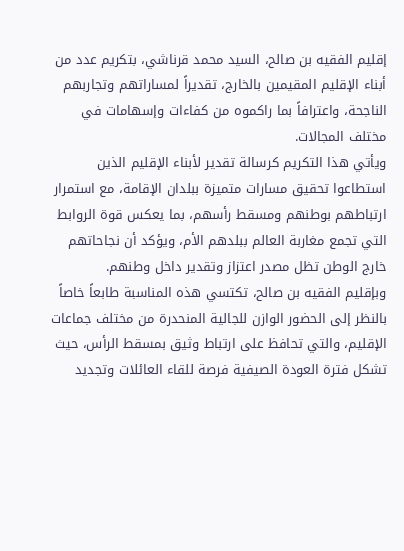إقليم الفقيه بن صالح، السيد محمد قرناشي، بتكريم عدد من أبناء الإقليم المقيمين بالخارج، تقديراً لمساراتهم وتجاربهم الناجحة، واعترافاً بما راكموه من كفاءات وإسهامات في مختلف المجالات.
ويأتي هذا التكريم كرسالة تقدير لأبناء الإقليم الذين استطاعوا تحقيق مسارات متميزة ببلدان الإقامة، مع استمرار ارتباطهم بوطنهم ومسقط رأسهم، بما يعكس قوة الروابط التي تجمع مغاربة العالم ببلدهم الأم، ويؤكد أن نجاحاتهم خارج الوطن تظل مصدر اعتزاز وتقدير داخل وطنهم.
وبإقليم الفقيه بن صالح، تكتسي هذه المناسبة طابعاً خاصاً بالنظر إلى الحضور الوازن للجالية المنحدرة من مختلف جماعات الإقليم، والتي تحافظ على ارتباط وثيق بمسقط الرأس، حيث تشكل فترة العودة الصيفية فرصة للقاء العائلات وتجديد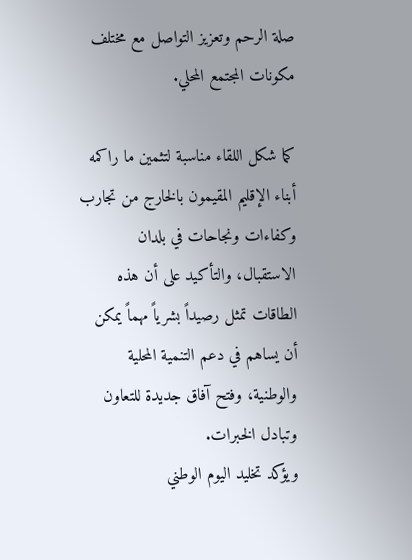صلة الرحم وتعزيز التواصل مع مختلف مكونات المجتمع المحلي.

كما شكل اللقاء مناسبة لتثمين ما راكمه أبناء الإقليم المقيمون بالخارج من تجارب وكفاءات ونجاحات في بلدان الاستقبال، والتأكيد على أن هذه الطاقات تمثل رصيداً بشرياً مهماً يمكن أن يساهم في دعم التنمية المحلية والوطنية، وفتح آفاق جديدة للتعاون وتبادل الخبرات.
ويؤكد تخليد اليوم الوطني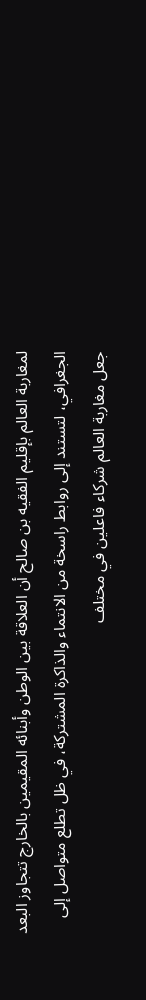لمغاربة العالم بإقليم الفقيه بن صالح أن العلاقة بين الوطن وأبنائه المقيمين بالخارج تتجاوز البعد الجغرافي، لتستند إلى روابط راسخة من الانتماء والذاكرة المشتركة، في ظل تطلع متواصل إلى جعل مغاربة العالم شركاء فاعلين في مختلف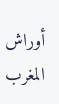أوراش المغرب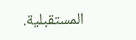المستقبلية.